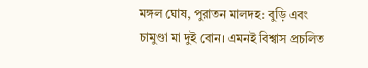মঙ্গল ঘোষ, পুরাতন মালদহ: বুড়ি এবং চামুণ্ডা মা দুই বোন। এমনই বিশ্বাস প্রচলিত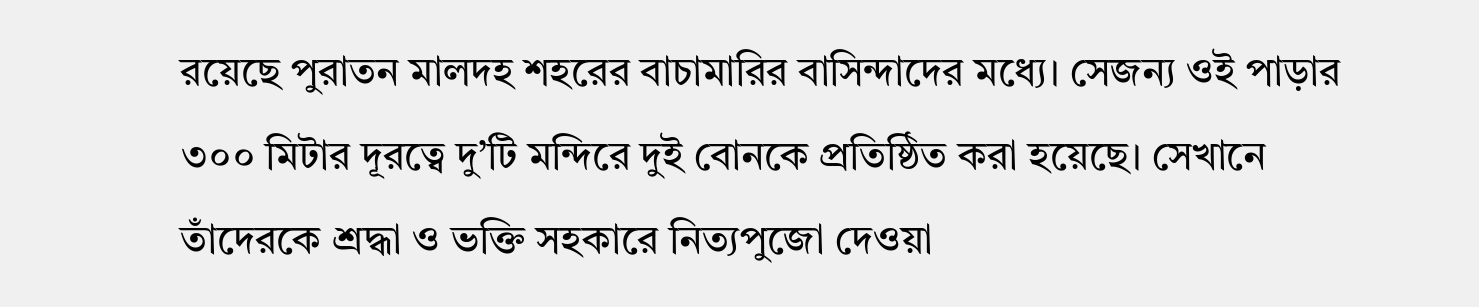রয়েছে পুরাতন মালদহ শহরের বাচামারির বাসিন্দাদের মধ্যে। সেজন্য ওই পাড়ার ৩০০ মিটার দূরত্বে দু’টি মন্দিরে দুই বোনকে প্রতিষ্ঠিত করা হয়েছে। সেখানে তাঁদেরকে শ্রদ্ধা ও ভক্তি সহকারে নিত্যপুজো দেওয়া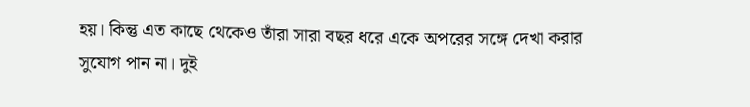হয়। কিন্তু এত কাছে থেকেও তাঁরা সারা বছর ধরে একে অপরের সঙ্গে দেখা করার সুযোগ পান না। দুই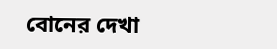বোনের দেখা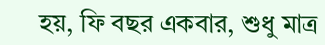হয়, ফি বছর একবার, শুধু মাত্র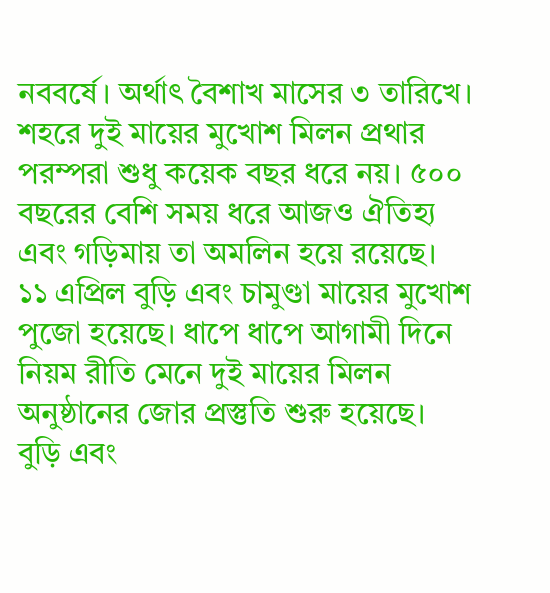নববর্ষে। অর্থাৎ বৈশাখ মাসের ৩ তারিখে। শহরে দুই মায়ের মুখোশ মিলন প্রথার পরম্পরা শুধু কয়েক বছর ধরে নয়। ৫০০ বছরের বেশি সময় ধরে আজও ঐতিহ্য এবং গড়িমায় তা অমলিন হয়ে রয়েছে।
১১ এপ্রিল বুড়ি এবং চামুণ্ডা মায়ের মুখোশ পুজো হয়েছে। ধাপে ধাপে আগামী দিনে নিয়ম রীতি মেনে দুই মায়ের মিলন অনুষ্ঠানের জোর প্রস্তুতি শুরু হয়েছে। বুড়ি এবং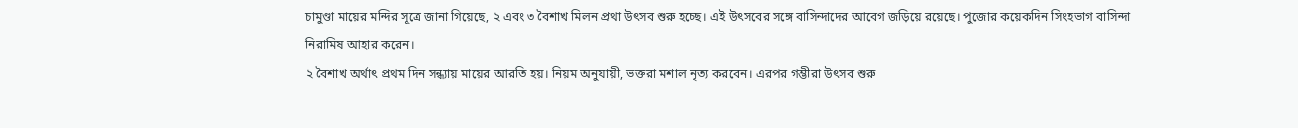চামুণ্ডা মায়ের মন্দির সূত্রে জানা গিয়েছে, ২ এবং ৩ বৈশাখ মিলন প্রথা উৎসব শুরু হচ্ছে। এই উৎসবের সঙ্গে বাসিন্দাদের আবেগ জড়িয়ে রয়েছে। পুজোর কয়েকদিন সিংহভাগ বাসিন্দা নিরামিষ আহার করেন।
২ বৈশাখ অর্থাৎ প্রথম দিন সন্ধ্যায় মায়ের আরতি হয়। নিয়ম অনুযায়ী, ভক্তরা মশাল নৃত্য করবেন। এরপর গম্ভীরা উৎসব শুরু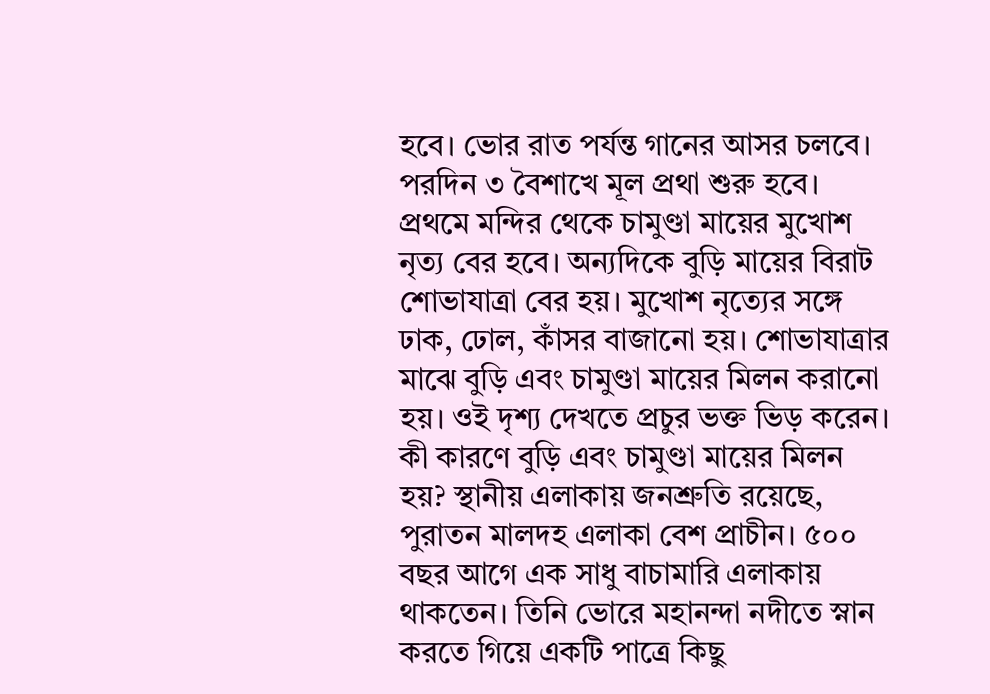হবে। ভোর রাত পর্যন্ত গানের আসর চলবে। পরদিন ৩ বৈশাখে মূল প্রথা শুরু হবে। প্রথমে মন্দির থেকে চামুণ্ডা মায়ের মুখোশ নৃত্য বের হবে। অন্যদিকে বুড়ি মায়ের বিরাট শোভাযাত্রা বের হয়। মুখোশ নৃত্যের সঙ্গে ঢাক, ঢোল, কাঁসর বাজানো হয়। শোভাযাত্রার মাঝে বুড়ি এবং চামুণ্ডা মায়ের মিলন করানো হয়। ওই দৃশ্য দেখতে প্রচুর ভক্ত ভিড় করেন।
কী কারণে বুড়ি এবং চামুণ্ডা মায়ের মিলন হয়? স্থানীয় এলাকায় জনশ্রুতি রয়েছে, পুরাতন মালদহ এলাকা বেশ প্রাচীন। ৫০০ বছর আগে এক সাধু বাচামারি এলাকায় থাকতেন। তিনি ভোরে মহানন্দা নদীতে স্নান করতে গিয়ে একটি পাত্রে কিছু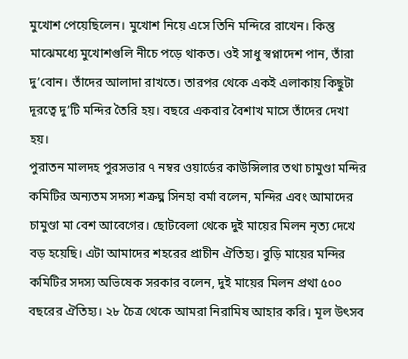মুখোশ পেয়েছিলেন। মুখোশ নিয়ে এসে তিনি মন্দিরে রাখেন। কিন্তু মাঝেমধ্যে মুখোশগুলি নীচে পড়ে থাকত। ওই সাধু স্বপ্নাদেশ পান, তাঁরা দু’বোন। তাঁদের আলাদা রাখতে। তারপর থেকে একই এলাকায় কিছুটা দূরত্বে দু’টি মন্দির তৈরি হয়। বছরে একবার বৈশাখ মাসে তাঁদের দেখা হয়।
পুরাতন মালদহ পুরসভার ৭ নম্বর ওয়ার্ডের কাউন্সিলার তথা চামুণ্ডা মন্দির কমিটির অন্যতম সদস্য শক্রঘ্ন সিনহা বর্মা বলেন, মন্দির এবং আমাদের চামুণ্ডা মা বেশ আবেগের। ছোটবেলা থেকে দুই মায়ের মিলন নৃত্য দেখে বড় হয়েছি। এটা আমাদের শহরের প্রাচীন ঐতিহ্য। বুড়ি মায়ের মন্দির কমিটির সদস্য অভিষেক সরকার বলেন, দুই মায়ের মিলন প্রথা ৫০০ বছরের ঐতিহ্য। ২৮ চৈত্র থেকে আমরা নিরামিষ আহার করি। মূল উৎসব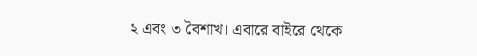২ এবং ৩ বৈশাখ। এবারে বাইরে থেকে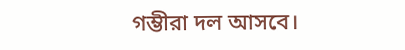গম্ভীরা দল আসবে।